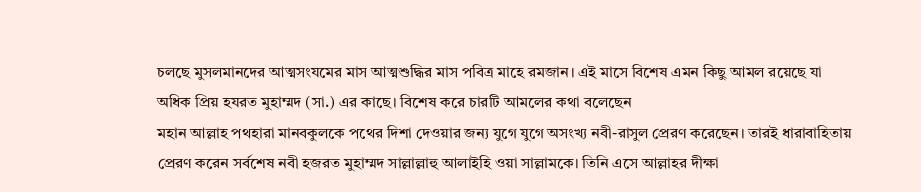চলছে মুসলমানদের আত্মসংযমের মাস আত্মশুদ্ধির মাস পবিত্র মাহে রমজান। এই মাসে বিশেষ এমন কিছু আমল রয়েছে যা অধিক প্রিয় হযরত মুহাম্মদ (সা.) এর কাছে। বিশেষ করে চারটি আমলের কথা বলেছেন
মহান আল্লাহ পথহারা মানবকুলকে পথের দিশা দেওয়ার জন্য যুগে যুগে অসংখ্য নবী-রাসুল প্রেরণ করেছেন। তারই ধারাবাহিতায় প্রেরণ করেন সর্বশেষ নবী হজরত মুহাম্মদ সাল্লাল্লাহু আলাইহি ওয়া সাল্লামকে। তিনি এসে আল্লাহর দীক্ষা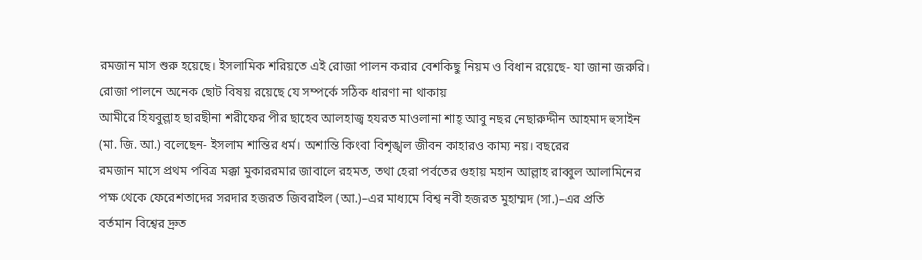রমজান মাস শুরু হয়েছে। ইসলামিক শরিয়তে এই রোজা পালন করার বেশকিছু নিয়ম ও বিধান রয়েছে- যা জানা জরুরি। রোজা পালনে অনেক ছোট বিষয় রয়েছে যে সম্পর্কে সঠিক ধারণা না থাকায়
আমীরে হিযবুল্লাহ ছারছীনা শরীফের পীর ছাহেব আলহাজ্ব হযরত মাওলানা শাহ্ আবু নছর নেছারুদ্দীন আহমাদ হুসাইন (মা. জি. আ.) বলেছেন- ইসলাম শান্তির ধর্ম। অশান্তি কিংবা বিশৃঙ্খল জীবন কাহারও কাম্য নয়। বছরের
রমজান মাসে প্রথম পবিত্র মক্কা মুকাররমার জাবালে রহমত, তথা হেরা পর্বতের গুহায় মহান আল্লাহ রাব্বুল আলামিনের পক্ষ থেকে ফেরেশতাদের সরদার হজরত জিবরাইল (আ.)–এর মাধ্যমে বিশ্ব নবী হজরত মুহাম্মদ (সা.)–এর প্রতি
বর্তমান বিশ্বের দ্রুত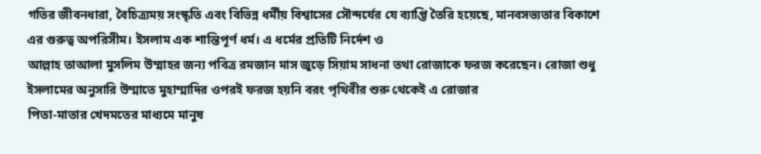গতির জীবনধারা, বৈচিত্র্যময় সংস্কৃতি এবং বিভিন্ন ধর্মীয় বিশ্বাসের সৌন্দর্যের যে ব্যাপ্তি তৈরি হয়েছে, মানবসভ্যতার বিকাশে এর গুরুত্ব অপরিসীম। ইসলাম এক শান্তিপূর্ণ ধর্ম। এ ধর্মের প্রতিটি নির্দেশ ও
আল্লাহ তাআলা মুসলিম উম্মাহর জন্য পবিত্র রমজান মাস জুড়ে সিয়াম সাধনা তথা রোজাকে ফরজ করেছেন। রোজা শুধু ইসলামের অনুসারি উম্মাতে মুহাম্মাদির ওপরই ফরজ হয়নি বরং পৃথিবীর শুরু থেকেই এ রোজার
পিতা-মাতার খেদমতের মাধ্যমে মানুষ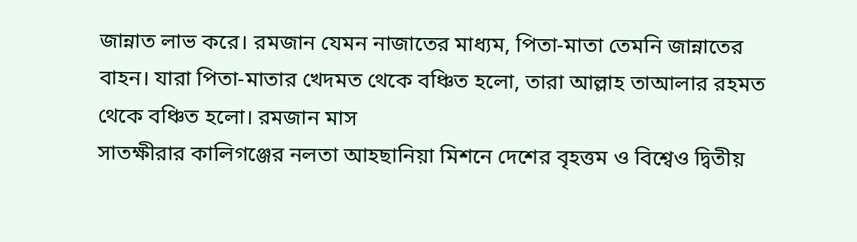জান্নাত লাভ করে। রমজান যেমন নাজাতের মাধ্যম, পিতা-মাতা তেমনি জান্নাতের বাহন। যারা পিতা-মাতার খেদমত থেকে বঞ্চিত হলো, তারা আল্লাহ তাআলার রহমত থেকে বঞ্চিত হলো। রমজান মাস
সাতক্ষীরার কালিগঞ্জের নলতা আহছানিয়া মিশনে দেশের বৃহত্তম ও বিশ্বেও দ্বিতীয়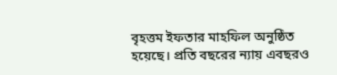বৃহত্তম ইফতার মাহফিল অনুষ্ঠিত হয়েছে। প্রতি বছরের ন্যায় এবছরও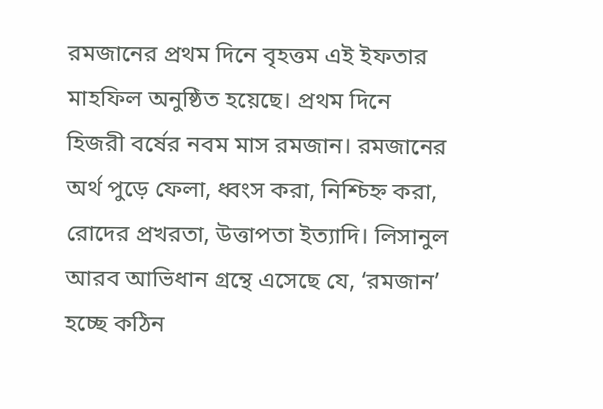রমজানের প্রথম দিনে বৃহত্তম এই ইফতার মাহফিল অনুষ্ঠিত হয়েছে। প্রথম দিনে
হিজরী বর্ষের নবম মাস রমজান। রমজানের অর্থ পুড়ে ফেলা, ধ্বংস করা, নিশ্চিহ্ন করা, রোদের প্রখরতা, উত্তাপতা ইত্যাদি। লিসানুল আরব আভিধান গ্রন্থে এসেছে যে, ‘রমজান’ হচ্ছে কঠিন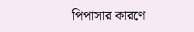পিপাসার কারণে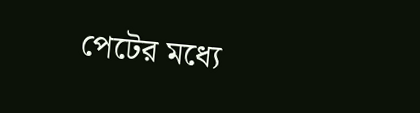পেটের মধ্যে